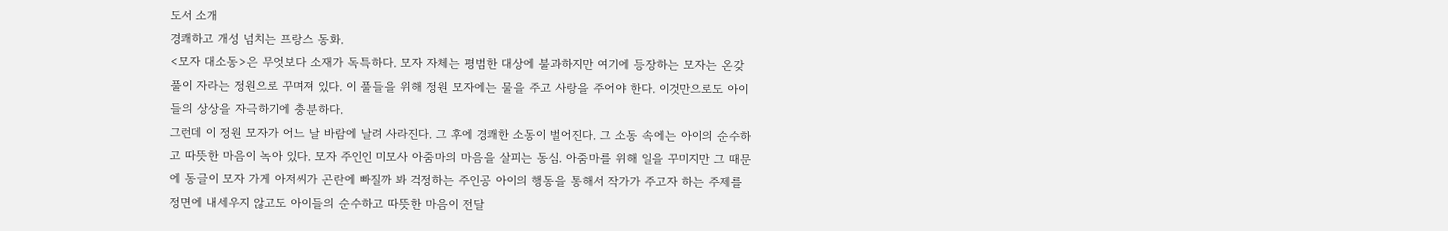도서 소개
경쾌하고 개성 넘치는 프랑스 동화.
<모자 대소동>은 무엇보다 소재가 독특하다. 모자 자체는 평범한 대상에 불과하지만 여기에 등장하는 모자는 온갖 풀이 자라는 정원으로 꾸며져 있다. 이 풀들을 위해 정원 모자에는 물을 주고 사랑을 주어야 한다. 이것만으로도 아이들의 상상을 자극하기에 충분하다.
그런데 이 정원 모자가 어느 날 바람에 날려 사라진다. 그 후에 경쾌한 소동이 벌어진다. 그 소동 속에는 아이의 순수하고 따뜻한 마음이 녹아 있다. 모자 주인인 미모사 아줌마의 마음을 살피는 동심. 아줌마를 위해 일을 꾸미지만 그 때문에 동글이 모자 가게 아저씨가 곤란에 빠질까 봐 걱정하는 주인공 아이의 행동을 통해서 작가가 주고자 하는 주제를 정면에 내세우지 않고도 아이들의 순수하고 따뜻한 마음이 전달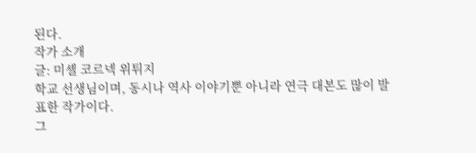된다.
작가 소개
글: 미셸 코르넥 위튀지
학교 선생님이며, 동시나 역사 이야기뿐 아니라 연극 대본도 많이 발표한 작가이다.
그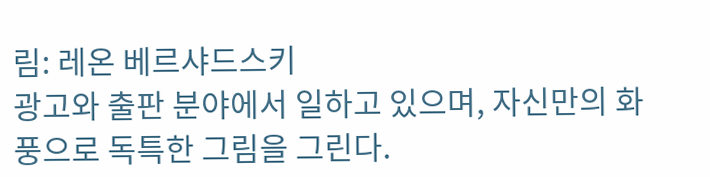림: 레온 베르샤드스키
광고와 출판 분야에서 일하고 있으며, 자신만의 화풍으로 독특한 그림을 그린다.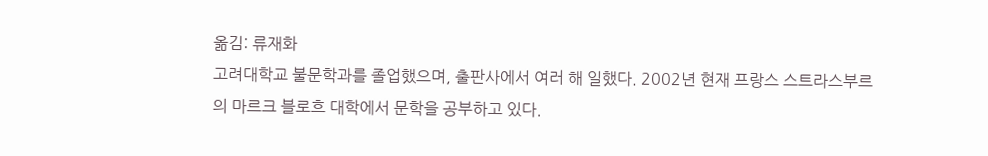옮김: 류재화
고려대학교 불문학과를 졸업했으며, 출판사에서 여러 해 일했다. 2002년 현재 프랑스 스트라스부르의 마르크 블로흐 대학에서 문학을 공부하고 있다.